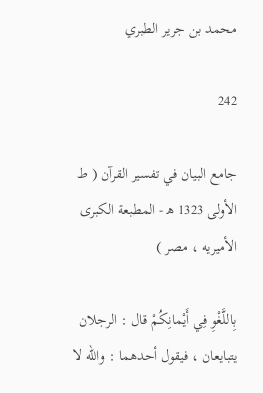محمد بن جرير الطبري

242

جامع البيان في تفسير القرآن ( ط الأولى 1323 ه‍ - المطبعة الكبرى الأميريه ، مصر )

بِاللَّغْوِ فِي أَيْمانِكُمْ قال : الرجلان يتبايعان ، فيقول أحدهما : والله لا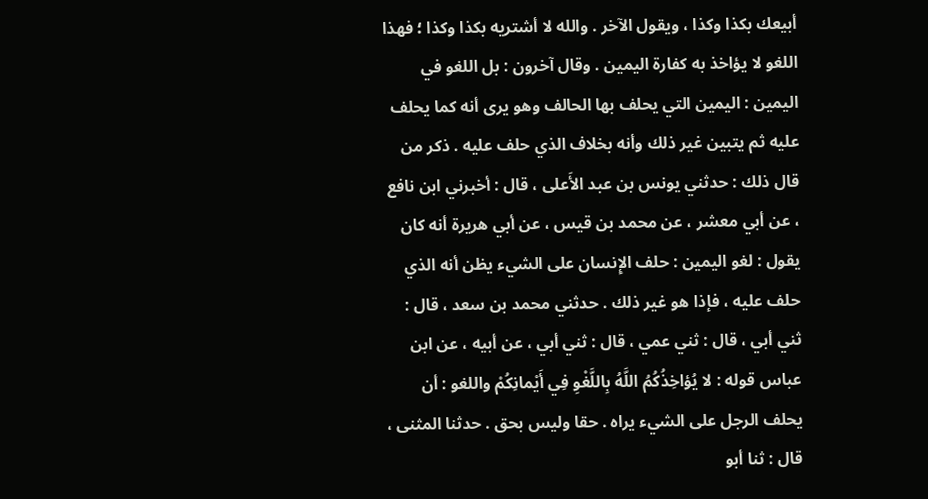أبيعك بكذا وكذا ، ويقول الآخر . والله لا أشتريه بكذا وكذا ؛ فهذا اللغو لا يؤاخذ به كفارة اليمين . وقال آخرون : بل اللغو في اليمين : اليمين التي يحلف بها الحالف وهو يرى أنه كما يحلف عليه ثم يتبين غير ذلك وأنه بخلاف الذي حلف عليه . ذكر من قال ذلك : حدثني يونس بن عبد الأَعلى ، قال : أخبرني ابن نافع ، عن أبي معشر ، عن محمد بن قيس ، عن أبي هريرة أنه كان يقول : لغو اليمين : حلف الإِنسان على الشيء يظن أنه الذي حلف عليه ، فإذا هو غير ذلك . حدثني محمد بن سعد ، قال : ثني أبي ، قال : ثني عمي ، قال : ثني أبي ، عن أبيه ، عن ابن عباس قوله : لا يُؤاخِذُكُمُ اللَّهُ بِاللَّغْوِ فِي أَيْمانِكُمْ واللغو : أن يحلف الرجل على الشيء يراه . حقا وليس بحق . حدثنا المثنى ، قال : ثنا أبو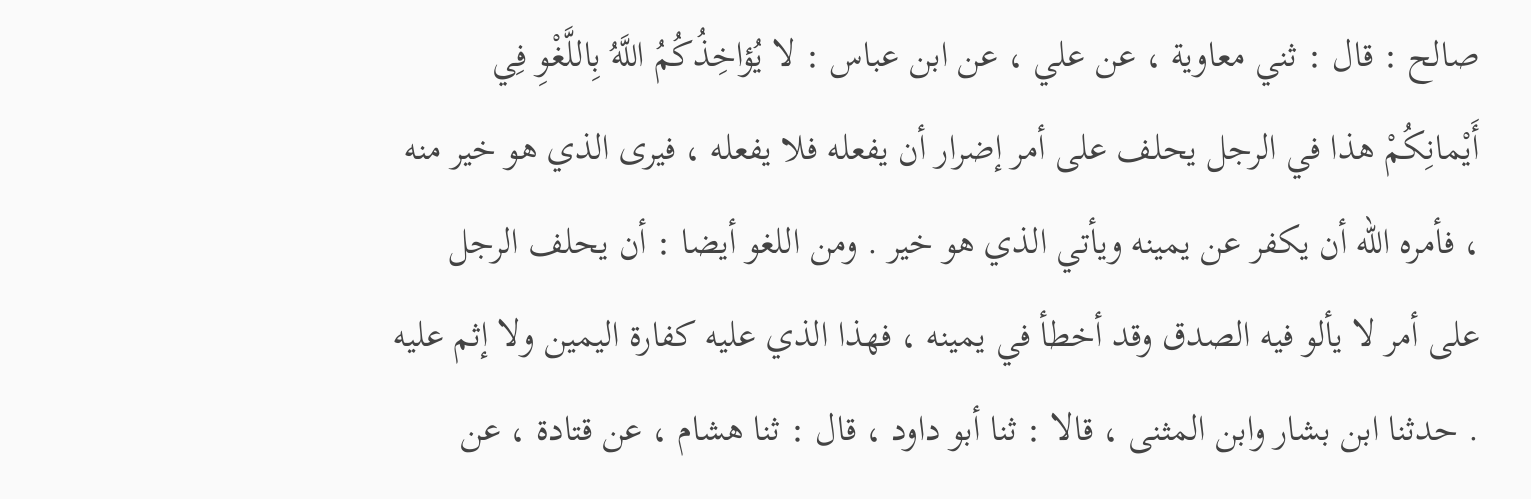صالح : قال : ثني معاوية ، عن علي ، عن ابن عباس : لا يُؤاخِذُكُمُ اللَّهُ بِاللَّغْوِ فِي أَيْمانِكُمْ هذا في الرجل يحلف على أمر إضرار أن يفعله فلا يفعله ، فيرى الذي هو خير منه ، فأمره الله أن يكفر عن يمينه ويأتي الذي هو خير . ومن اللغو أيضا : أن يحلف الرجل على أمر لا يألو فيه الصدق وقد أخطأ في يمينه ، فهذا الذي عليه كفارة اليمين ولا إثم عليه . حدثنا ابن بشار وابن المثنى ، قالا : ثنا أبو داود ، قال : ثنا هشام ، عن قتادة ، عن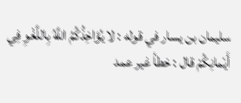سليمان بن يسار في قوله : لا يُؤاخِذُكُمُ اللَّهُ بِاللَّغْوِ فِي أَيْمانِكُمْ قال : خطأ غير عمد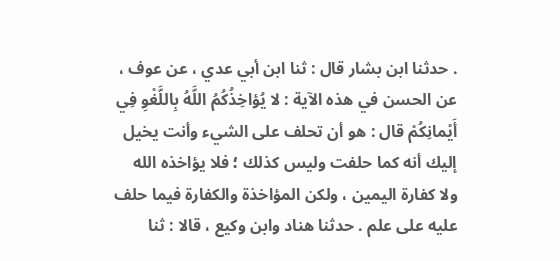. حدثنا ابن بشار قال : ثنا ابن أبي عدي ، عن عوف ، عن الحسن في هذه الآية : لا يُؤاخِذُكُمُ اللَّهُ بِاللَّغْوِ فِي أَيْمانِكُمْ قال : هو أن تحلف على الشيء وأنت يخيل إليك أنه كما حلفت وليس كذلك ؛ فلا يؤاخذه الله ولا كفارة اليمين ، ولكن المؤاخذة والكفارة فيما حلف عليه على علم . حدثنا هناد وابن وكيع ، قالا : ثنا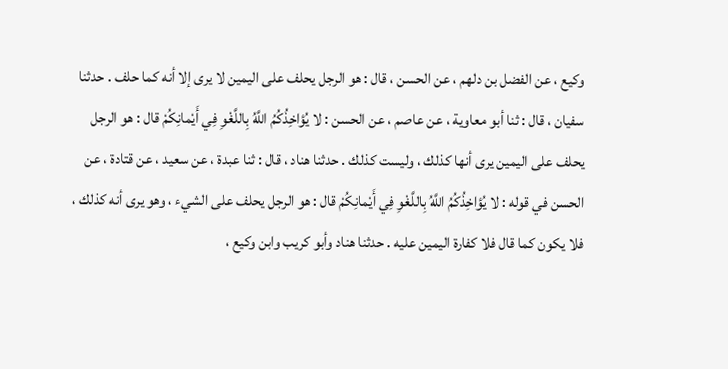وكيع ، عن الفضل بن دلهم ، عن الحسن ، قال : هو الرجل يحلف على اليمين لا يرى إلا أنه كما حلف . حدثنا سفيان ، قال : ثنا أبو معاوية ، عن عاصم ، عن الحسن : لا يُؤاخِذُكُمُ اللَّهُ بِاللَّغْوِ فِي أَيْمانِكُمْ قال : هو الرجل يحلف على اليمين يرى أنها كذلك ، وليست كذلك . حدثنا هناد ، قال : ثنا عبدة ، عن سعيد ، عن قتادة ، عن الحسن في قوله : لا يُؤاخِذُكُمُ اللَّهُ بِاللَّغْوِ فِي أَيْمانِكُمْ قال : هو الرجل يحلف على الشيء ، وهو يرى أنه كذلك ، فلا يكون كما قال فلا كفارة اليمين عليه . حدثنا هناد وأبو كريب وابن وكيع ،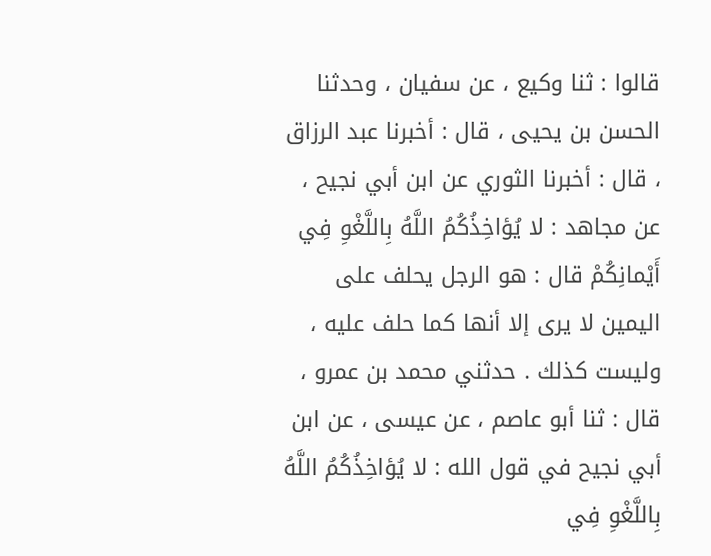قالوا : ثنا وكيع ، عن سفيان ، وحدثنا الحسن بن يحيى ، قال : أخبرنا عبد الرزاق ، قال : أخبرنا الثوري عن ابن أبي نجيح ، عن مجاهد : لا يُؤاخِذُكُمُ اللَّهُ بِاللَّغْوِ فِي أَيْمانِكُمْ قال : هو الرجل يحلف على اليمين لا يرى إلا أنها كما حلف عليه ، وليست كذلك . حدثني محمد بن عمرو ، قال : ثنا أبو عاصم ، عن عيسى ، عن ابن أبي نجيح في قول الله : لا يُؤاخِذُكُمُ اللَّهُ بِاللَّغْوِ فِي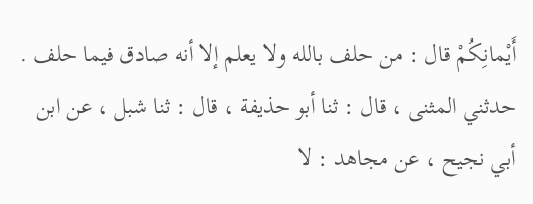أَيْمانِكُمْ قال : من حلف بالله ولا يعلم إلا أنه صادق فيما حلف . حدثني المثنى ، قال : ثنا أبو حذيفة ، قال : ثنا شبل ، عن ابن أبي نجيح ، عن مجاهد : لا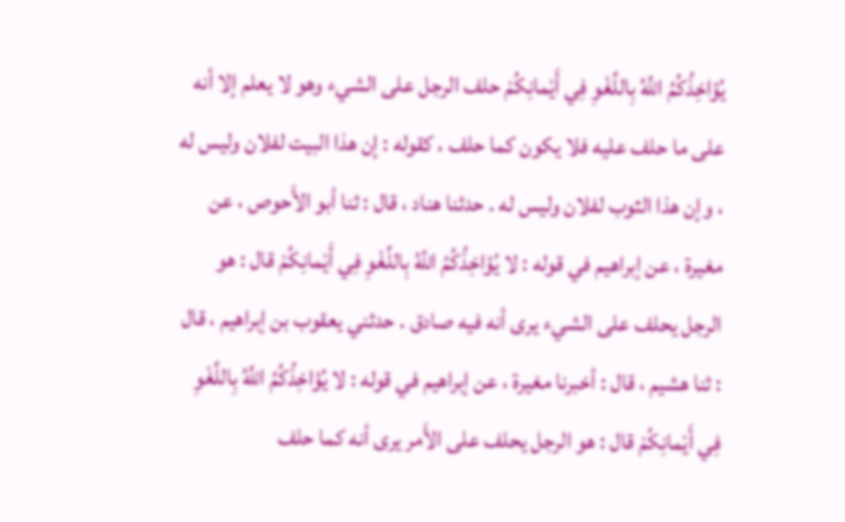يُؤاخِذُكُمُ اللَّهُ بِاللَّغْوِ فِي أَيْمانِكُمْ حلف الرجل على الشيء وهو لا يعلم إلا أنه على ما حلف عليه فلا يكون كما حلف ، كقوله : إن هذا البيت لفلان وليس له ، وإن هذا الثوب لفلان وليس له . حدثنا هناد ، قال : ثنا أبو الأَحوص ، عن مغيرة ، عن إبراهيم في قوله : لا يُؤاخِذُكُمُ اللَّهُ بِاللَّغْوِ فِي أَيْمانِكُمْ قال : هو الرجل يحلف على الشيء يرى أنه فيه صادق . حدثني يعقوب بن إبراهيم ، قال : ثنا هشيم ، قال : أخبرنا مغيرة ، عن إبراهيم في قوله : لا يُؤاخِذُكُمُ اللَّهُ بِاللَّغْوِ فِي أَيْمانِكُمْ قال : هو الرجل يحلف على الأَمر يرى أنه كما حلف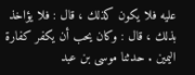عليه فلا يكون كذلك ، قال : فلا يؤاخذ بذلك ، قال : وكان يحب أن يكفر كفارة اليمين . حدثنا موسى بن عبد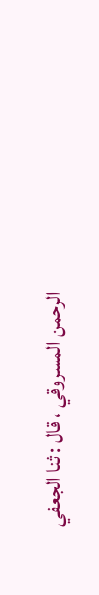الرحمن المسروقي ، قال : ثنا الجعفي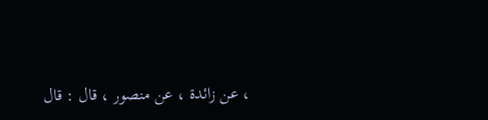، عن زائدة ، عن منصور ، قال : قال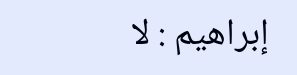إبراهيم : لا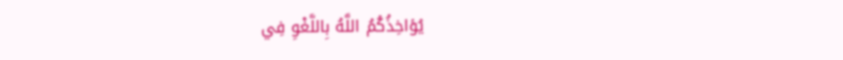يُؤاخِذُكُمُ اللَّهُ بِاللَّغْوِ فِي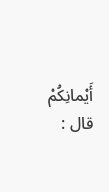أَيْمانِكُمْ قال :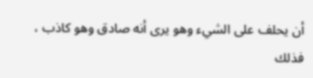أن يحلف على الشيء وهو يرى أنه صادق وهو كاذب ، فذلك